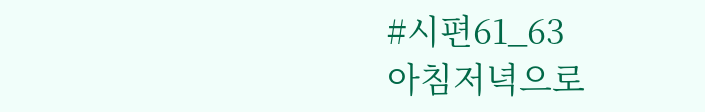#시편61_63
아침저녁으로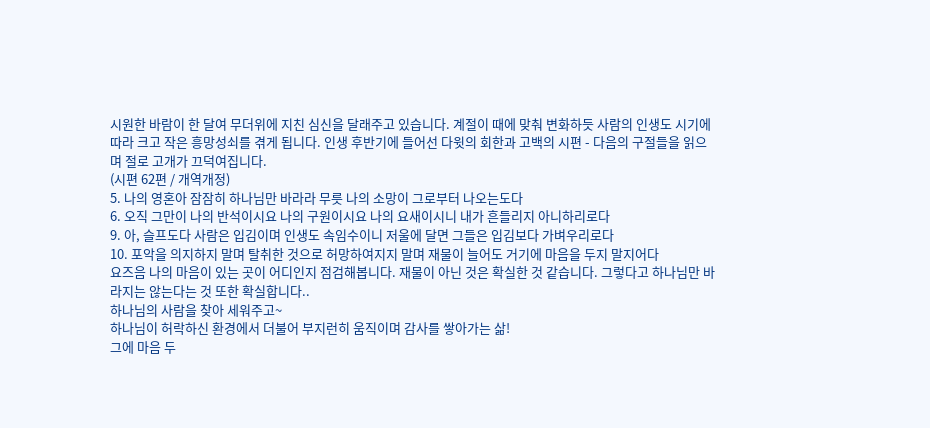시원한 바람이 한 달여 무더위에 지친 심신을 달래주고 있습니다. 계절이 때에 맞춰 변화하듯 사람의 인생도 시기에 따라 크고 작은 흥망성쇠를 겪게 됩니다. 인생 후반기에 들어선 다윗의 회한과 고백의 시편 - 다음의 구절들을 읽으며 절로 고개가 끄덕여집니다.
(시편 62편 / 개역개정)
5. 나의 영혼아 잠잠히 하나님만 바라라 무릇 나의 소망이 그로부터 나오는도다
6. 오직 그만이 나의 반석이시요 나의 구원이시요 나의 요새이시니 내가 흔들리지 아니하리로다
9. 아, 슬프도다 사람은 입김이며 인생도 속임수이니 저울에 달면 그들은 입김보다 가벼우리로다
10. 포악을 의지하지 말며 탈취한 것으로 허망하여지지 말며 재물이 늘어도 거기에 마음을 두지 말지어다
요즈음 나의 마음이 있는 곳이 어디인지 점검해봅니다. 재물이 아닌 것은 확실한 것 같습니다. 그렇다고 하나님만 바라지는 않는다는 것 또한 확실합니다..
하나님의 사람을 찾아 세워주고~
하나님이 허락하신 환경에서 더불어 부지런히 움직이며 감사를 쌓아가는 삶!
그에 마음 두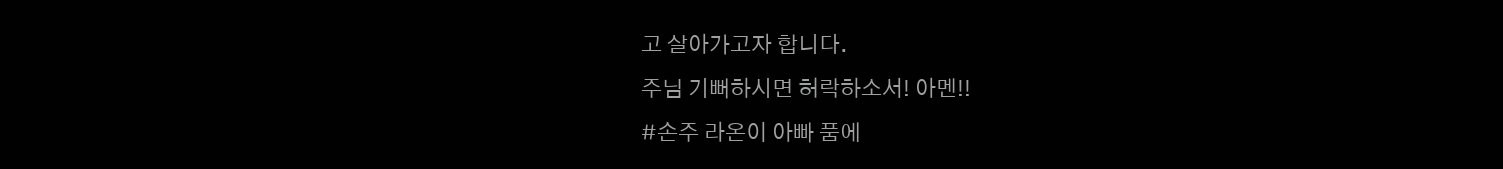고 살아가고자 합니다.
주님 기뻐하시면 허락하소서! 아멘!!
#손주 라온이 아빠 품에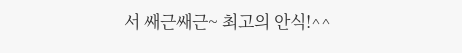서 쌔근쌔근~ 최고의 안식!^^